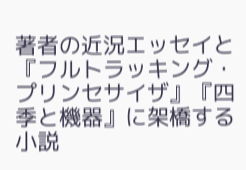著者の近況エッセイと『フルトラッキング・プリンセサイザ』『四季と機器』に架橋する小説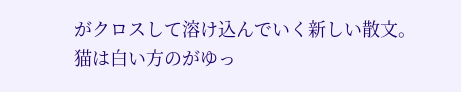がクロスして溶け込んでいく新しい散文。
猫は白い方のがゆっ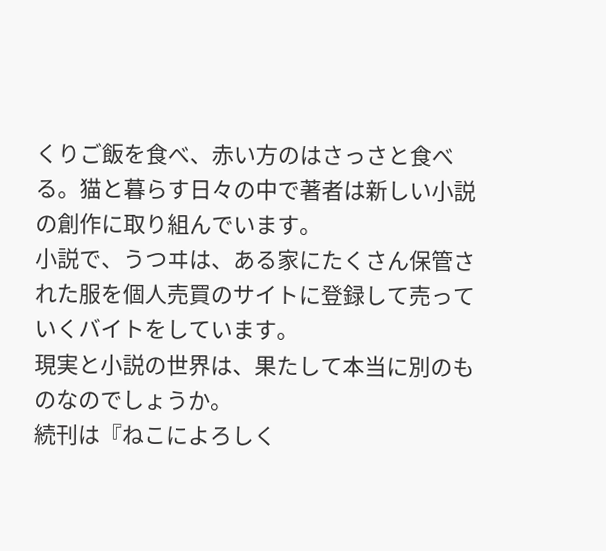くりご飯を食べ、赤い方のはさっさと食べる。猫と暮らす日々の中で著者は新しい小説の創作に取り組んでいます。
小説で、うつヰは、ある家にたくさん保管された服を個人売買のサイトに登録して売っていくバイトをしています。
現実と小説の世界は、果たして本当に別のものなのでしょうか。
続刊は『ねこによろしく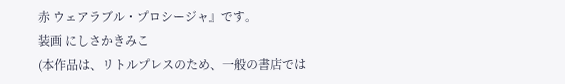赤 ウェアラブル・プロシージャ』です。
装画 にしさかきみこ
(本作品は、リトルプレスのため、一般の書店では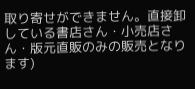取り寄せができません。直接卸している書店さん・小売店さん・版元直販のみの販売となります)